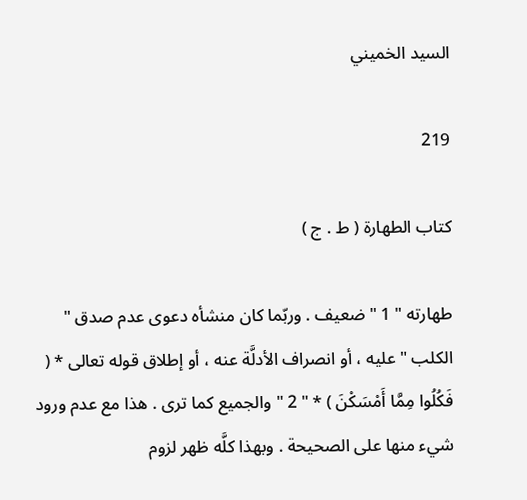السيد الخميني

219

كتاب الطهارة ( ط . ج )

طهارته " 1 " ضعيف . وربّما كان منشأه دعوى عدم صدق " الكلب " عليه ، أو انصراف الأدلَّة عنه ، أو إطلاق قوله تعالى * ( فَكُلُوا مِمَّا أَمْسَكْنَ ) * " 2 " والجميع كما ترى . هذا مع عدم ورود شيء منها على الصحيحة . وبهذا كلَّه ظهر لزوم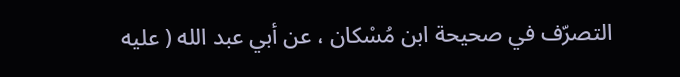التصرّف في صحيحة ابن مُسْكان ، عن أبي عبد الله ( عليه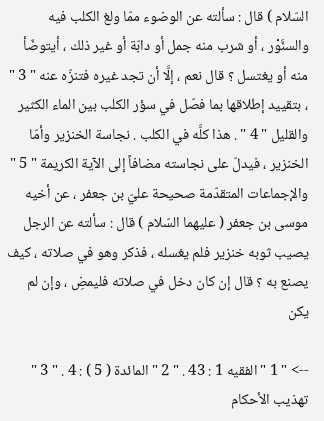السّلام ) قال : سألته عن الوضوء ممّا ولغ الكلب فيه والسنَّوْر ، أو شرب منه جمل أو دابّة أو غير ذلك ، أيتوضّأ منه أو يغتسل ؟ قال نعم ، إلَّا أن تجد غيره فتنزّه عنه " 3 " ، بتقييد إطلاقها بما فصّل في سؤر الكلب بين الماء الكثير والقليل " 4 " . هذا كلَّه في الكلب . نجاسة الخنزير وأمّا الخنزير ، فيدلّ على نجاسته مضافاً إلى الآية الكريمة " 5 " والإجماعات المتقدّمة صحيحة عليّ بن جعفر ، عن أخيه موسى بن جعفر ( عليهما السّلام ) قال : سألته عن الرجل يصيب ثوبه خنزير فلم يغسله ، فذكر وهو في صلاته ، كيف يصنع به ؟ قال إن كان دخل في صلاته فليمضِ ، وإن لم يكن

--> " 1 " الفقيه 1 : 43 . " 2 " المائدة ( 5 ) : 4 . " 3 " تهذيب الأحكام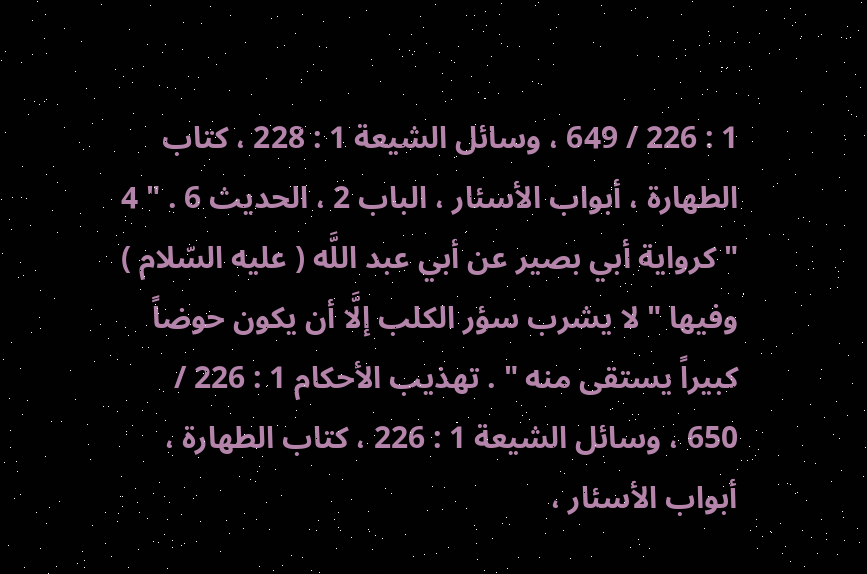1 : 226 / 649 ، وسائل الشيعة 1 : 228 ، كتاب الطهارة ، أبواب الأسئار ، الباب 2 ، الحديث 6 . " 4 " كرواية أبي بصير عن أبي عبد اللَّه ( عليه السّلام ) وفيها " لا يشرب سؤر الكلب إلَّا أن يكون حوضاً كبيراً يستقى منه " . تهذيب الأحكام 1 : 226 / 650 ، وسائل الشيعة 1 : 226 ، كتاب الطهارة ، أبواب الأسئار ،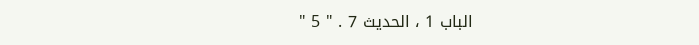الباب 1 ، الحديث 7 . " 5 "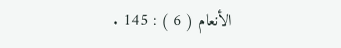الأنعام ( 6 ) : 145 .